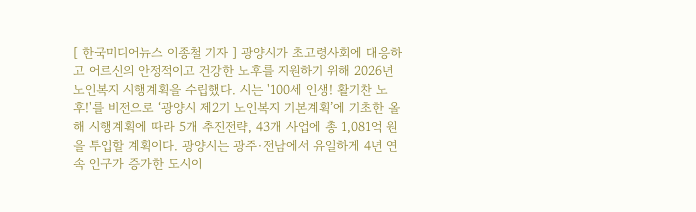[ 한국미디어뉴스 이종철 기자 ] 광양시가 초고령사회에 대응하고 어르신의 안정적이고 건강한 노후를 지원하기 위해 2026년 노인복지 시행계획을 수립했다. 시는 '100세 인생! 활기찬 노후!'를 비전으로 ‘광양시 제2기 노인복지 기본계획’에 기초한 올해 시행계획에 따라 5개 추진전략, 43개 사업에 총 1,081억 원을 투입할 계획이다. 광양시는 광주·전남에서 유일하게 4년 연속 인구가 증가한 도시이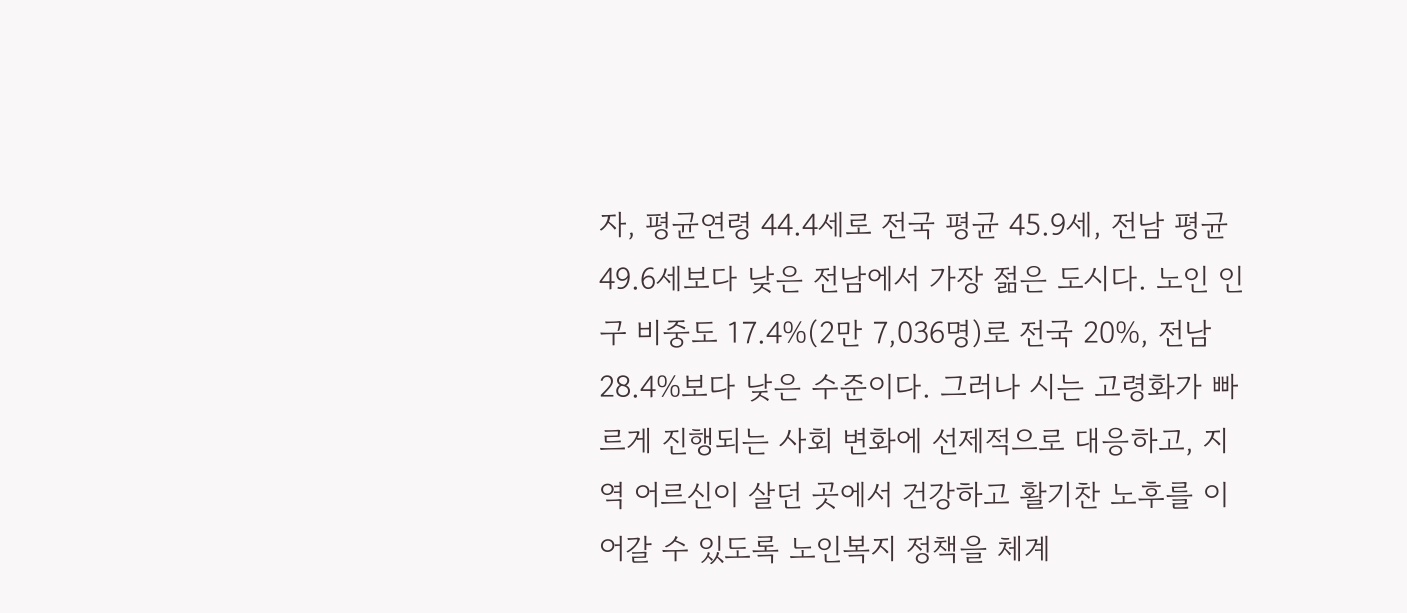자, 평균연령 44.4세로 전국 평균 45.9세, 전남 평균 49.6세보다 낮은 전남에서 가장 젊은 도시다. 노인 인구 비중도 17.4%(2만 7,036명)로 전국 20%, 전남 28.4%보다 낮은 수준이다. 그러나 시는 고령화가 빠르게 진행되는 사회 변화에 선제적으로 대응하고, 지역 어르신이 살던 곳에서 건강하고 활기찬 노후를 이어갈 수 있도록 노인복지 정책을 체계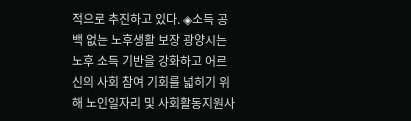적으로 추진하고 있다. ◈소득 공백 없는 노후생활 보장 광양시는 노후 소득 기반을 강화하고 어르신의 사회 참여 기회를 넓히기 위해 노인일자리 및 사회활동지원사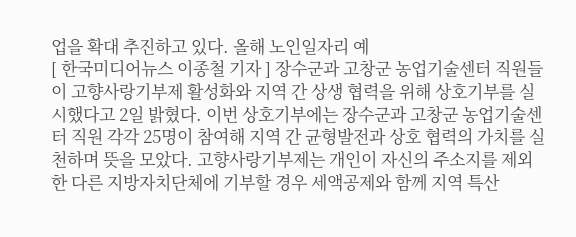업을 확대 추진하고 있다. 올해 노인일자리 예
[ 한국미디어뉴스 이종철 기자 ] 장수군과 고창군 농업기술센터 직원들이 고향사랑기부제 활성화와 지역 간 상생 협력을 위해 상호기부를 실시했다고 2일 밝혔다. 이번 상호기부에는 장수군과 고창군 농업기술센터 직원 각각 25명이 참여해 지역 간 균형발전과 상호 협력의 가치를 실천하며 뜻을 모았다. 고향사랑기부제는 개인이 자신의 주소지를 제외한 다른 지방자치단체에 기부할 경우 세액공제와 함께 지역 특산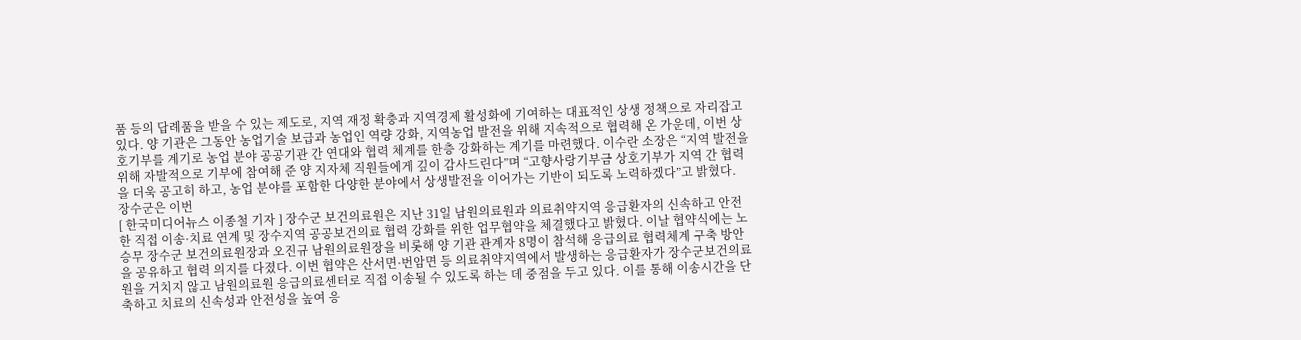품 등의 답례품을 받을 수 있는 제도로, 지역 재정 확충과 지역경제 활성화에 기여하는 대표적인 상생 정책으로 자리잡고 있다. 양 기관은 그동안 농업기술 보급과 농업인 역량 강화, 지역농업 발전을 위해 지속적으로 협력해 온 가운데, 이번 상호기부를 계기로 농업 분야 공공기관 간 연대와 협력 체계를 한층 강화하는 계기를 마련했다. 이수란 소장은 “지역 발전을 위해 자발적으로 기부에 참여해 준 양 지자체 직원들에게 깊이 감사드린다”며 “고향사랑기부금 상호기부가 지역 간 협력을 더욱 공고히 하고, 농업 분야를 포함한 다양한 분야에서 상생발전을 이어가는 기반이 되도록 노력하겠다”고 밝혔다. 장수군은 이번
[ 한국미디어뉴스 이종철 기자 ] 장수군 보건의료원은 지난 31일 남원의료원과 의료취약지역 응급환자의 신속하고 안전한 직접 이송·치료 연계 및 장수지역 공공보건의료 협력 강화를 위한 업무협약을 체결했다고 밝혔다. 이날 협약식에는 노승무 장수군 보건의료원장과 오진규 남원의료원장을 비롯해 양 기관 관계자 8명이 참석해 응급의료 협력체계 구축 방안을 공유하고 협력 의지를 다졌다. 이번 협약은 산서면·번암면 등 의료취약지역에서 발생하는 응급환자가 장수군보건의료원을 거치지 않고 남원의료원 응급의료센터로 직접 이송될 수 있도록 하는 데 중점을 두고 있다. 이를 통해 이송시간을 단축하고 치료의 신속성과 안전성을 높여 응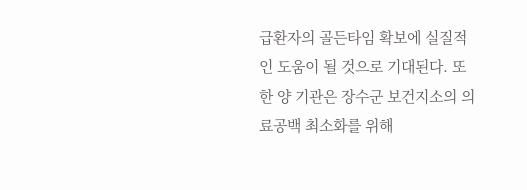급환자의 골든타임 확보에 실질적인 도움이 될 것으로 기대된다. 또한 양 기관은 장수군 보건지소의 의료공백 최소화를 위해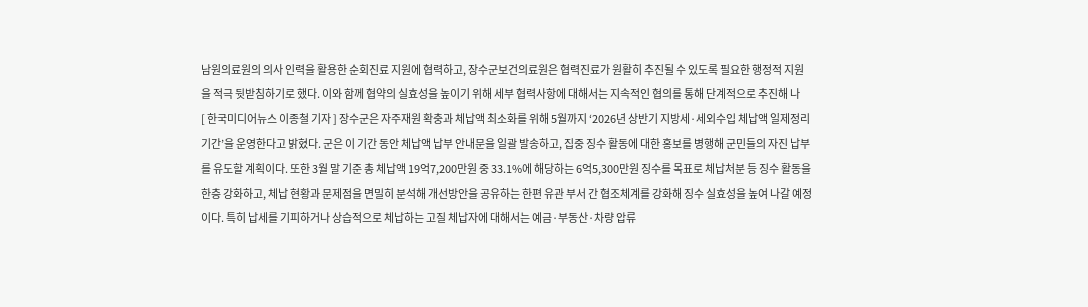남원의료원의 의사 인력을 활용한 순회진료 지원에 협력하고, 장수군보건의료원은 협력진료가 원활히 추진될 수 있도록 필요한 행정적 지원을 적극 뒷받침하기로 했다. 이와 함께 협약의 실효성을 높이기 위해 세부 협력사항에 대해서는 지속적인 협의를 통해 단계적으로 추진해 나
[ 한국미디어뉴스 이종철 기자 ] 장수군은 자주재원 확충과 체납액 최소화를 위해 5월까지 ‘2026년 상반기 지방세·세외수입 체납액 일제정리 기간’을 운영한다고 밝혔다. 군은 이 기간 동안 체납액 납부 안내문을 일괄 발송하고, 집중 징수 활동에 대한 홍보를 병행해 군민들의 자진 납부를 유도할 계획이다. 또한 3월 말 기준 총 체납액 19억7,200만원 중 33.1%에 해당하는 6억5,300만원 징수를 목표로 체납처분 등 징수 활동을 한층 강화하고, 체납 현황과 문제점을 면밀히 분석해 개선방안을 공유하는 한편 유관 부서 간 협조체계를 강화해 징수 실효성을 높여 나갈 예정이다. 특히 납세를 기피하거나 상습적으로 체납하는 고질 체납자에 대해서는 예금·부동산·차량 압류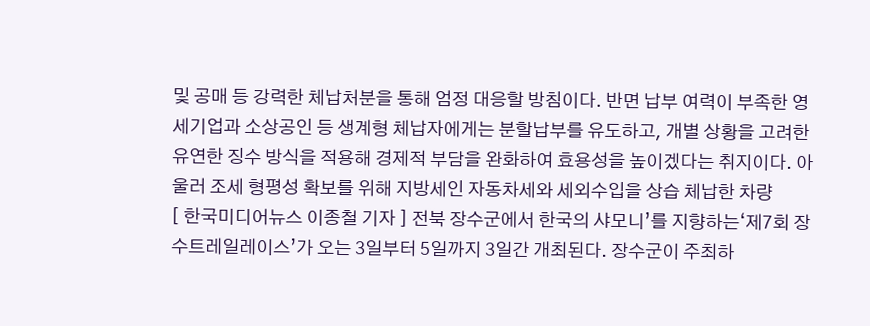및 공매 등 강력한 체납처분을 통해 엄정 대응할 방침이다. 반면 납부 여력이 부족한 영세기업과 소상공인 등 생계형 체납자에게는 분할납부를 유도하고, 개별 상황을 고려한 유연한 징수 방식을 적용해 경제적 부담을 완화하여 효용성을 높이겠다는 취지이다. 아울러 조세 형평성 확보를 위해 지방세인 자동차세와 세외수입을 상습 체납한 차량
[ 한국미디어뉴스 이종철 기자 ] 전북 장수군에서 한국의 샤모니’를 지향하는‘제7회 장수트레일레이스’가 오는 3일부터 5일까지 3일간 개최된다. 장수군이 주최하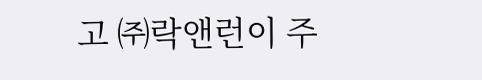고 ㈜락앤런이 주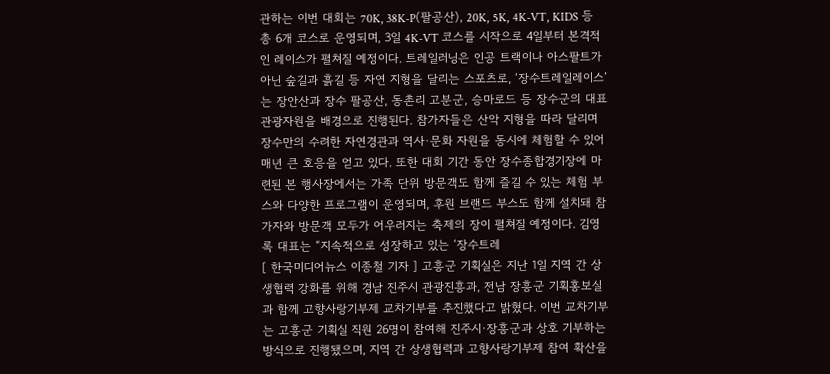관하는 이번 대회는 70K, 38K-P(팔공산), 20K, 5K, 4K-VT, KIDS 등 총 6개 코스로 운영되며, 3일 4K-VT 코스를 시작으로 4일부터 본격적인 레이스가 펼쳐질 예정이다. 트레일러닝은 인공 트랙이나 아스팔트가 아닌 숲길과 흙길 등 자연 지형을 달리는 스포츠로, ‘장수트레일레이스’는 장안산과 장수 팔공산, 동촌리 고분군, 승마로드 등 장수군의 대표 관광자원을 배경으로 진행된다. 참가자들은 산악 지형을 따라 달리며 장수만의 수려한 자연경관과 역사·문화 자원을 동시에 체험할 수 있어 매년 큰 호응을 얻고 있다. 또한 대회 기간 동안 장수종합경기장에 마련된 본 행사장에서는 가족 단위 방문객도 함께 즐길 수 있는 체험 부스와 다양한 프로그램이 운영되며, 후원 브랜드 부스도 함께 설치돼 참가자와 방문객 모두가 어우러지는 축제의 장이 펼쳐질 예정이다. 김영록 대표는 “지속적으로 성장하고 있는 ‘장수트레
[ 한국미디어뉴스 이종철 기자 ] 고흥군 기획실은 지난 1일 지역 간 상생협력 강화를 위해 경남 진주시 관광진흥과, 전남 장흥군 기획홍보실과 함께 고향사랑기부제 교차기부를 추진했다고 밝혔다. 이번 교차기부는 고흥군 기획실 직원 26명이 참여해 진주시·장흥군과 상호 기부하는 방식으로 진행됐으며, 지역 간 상생협력과 고향사랑기부제 참여 확산을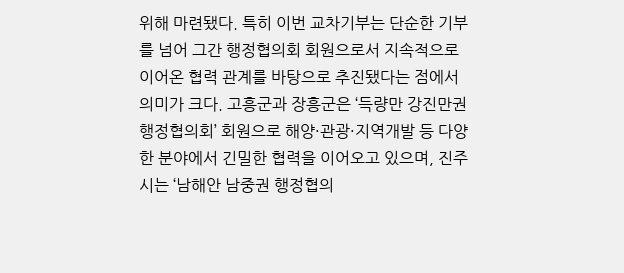위해 마련됐다. 특히 이번 교차기부는 단순한 기부를 넘어 그간 행정협의회 회원으로서 지속적으로 이어온 협력 관계를 바탕으로 추진됐다는 점에서 의미가 크다. 고흥군과 장흥군은 ‘득량만 강진만권 행정협의회’ 회원으로 해양·관광·지역개발 등 다양한 분야에서 긴밀한 협력을 이어오고 있으며, 진주시는 ‘남해안 남중권 행정협의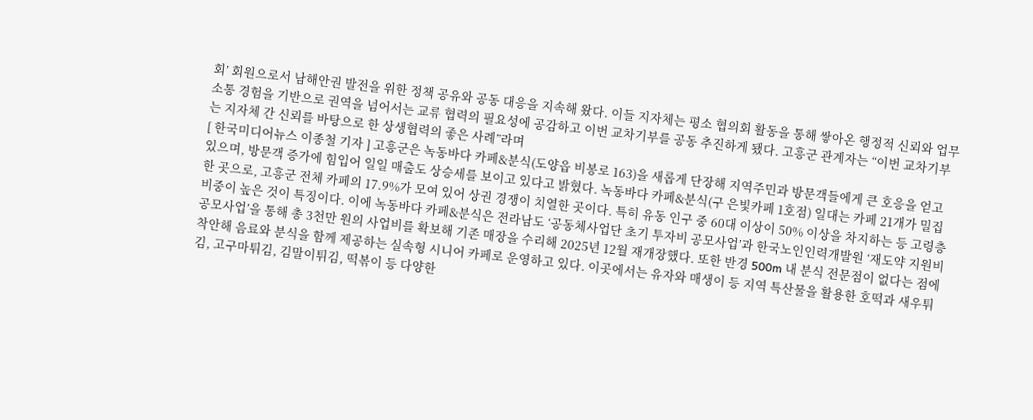회’ 회원으로서 남해안권 발전을 위한 정책 공유와 공동 대응을 지속해 왔다. 이들 지자체는 평소 협의회 활동을 통해 쌓아온 행정적 신뢰와 업무 소통 경험을 기반으로 권역을 넘어서는 교류 협력의 필요성에 공감하고 이번 교차기부를 공동 추진하게 됐다. 고흥군 관계자는 “이번 교차기부는 지자체 간 신뢰를 바탕으로 한 상생협력의 좋은 사례”라며
[ 한국미디어뉴스 이종철 기자 ] 고흥군은 녹동바다 카페&분식(도양읍 비봉로 163)을 새롭게 단장해 지역주민과 방문객들에게 큰 호응을 얻고 있으며, 방문객 증가에 힘입어 일일 매출도 상승세를 보이고 있다고 밝혔다. 녹동바다 카페&분식(구 은빛카페 1호점) 일대는 카페 21개가 밀집한 곳으로, 고흥군 전체 카페의 17.9%가 모여 있어 상권 경쟁이 치열한 곳이다. 특히 유동 인구 중 60대 이상이 50% 이상을 차지하는 등 고령층 비중이 높은 것이 특징이다. 이에 녹동바다 카페&분식은 전라남도 ‘공동체사업단 초기 투자비 공모사업’과 한국노인인력개발원 ‘재도약 지원비 공모사업’을 통해 총 3천만 원의 사업비를 확보해 기존 매장을 수리해 2025년 12월 재개장했다. 또한 반경 500m 내 분식 전문점이 없다는 점에 착안해 음료와 분식을 함께 제공하는 실속형 시니어 카페로 운영하고 있다. 이곳에서는 유자와 매생이 등 지역 특산물을 활용한 호떡과 새우튀김, 고구마튀김, 김말이튀김, 떡볶이 등 다양한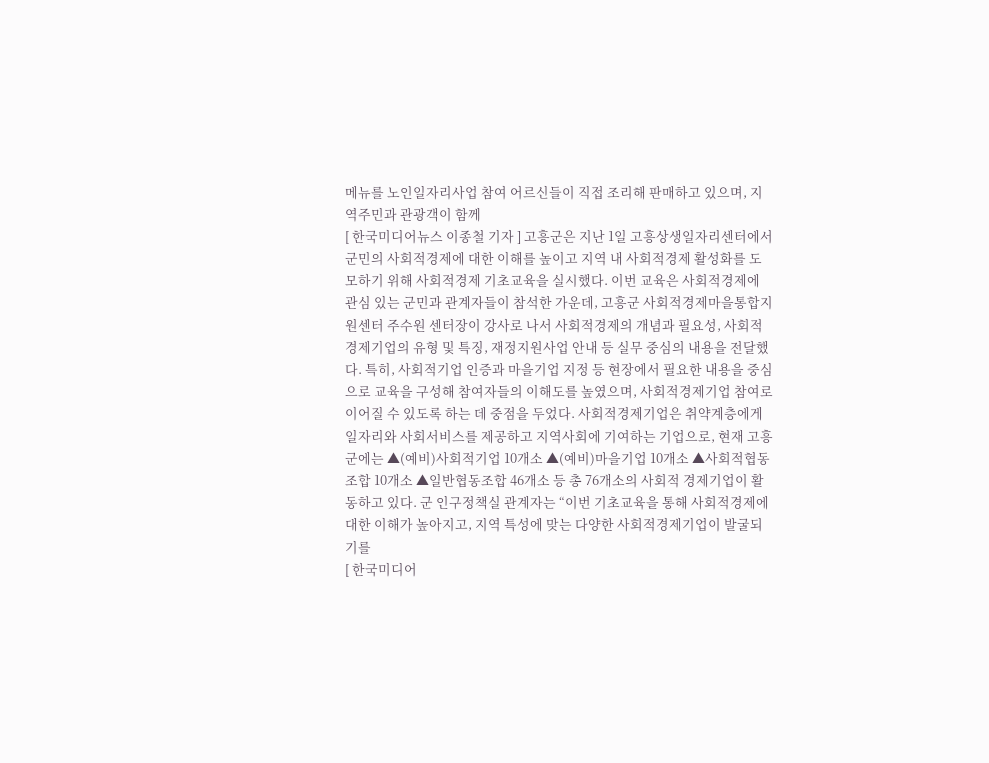메뉴를 노인일자리사업 참여 어르신들이 직접 조리해 판매하고 있으며, 지역주민과 관광객이 함께
[ 한국미디어뉴스 이종철 기자 ] 고흥군은 지난 1일 고흥상생일자리센터에서 군민의 사회적경제에 대한 이해를 높이고 지역 내 사회적경제 활성화를 도모하기 위해 사회적경제 기초교육을 실시했다. 이번 교육은 사회적경제에 관심 있는 군민과 관계자들이 참석한 가운데, 고흥군 사회적경제마을통합지원센터 주수원 센터장이 강사로 나서 사회적경제의 개념과 필요성, 사회적경제기업의 유형 및 특징, 재정지원사업 안내 등 실무 중심의 내용을 전달했다. 특히, 사회적기업 인증과 마을기업 지정 등 현장에서 필요한 내용을 중심으로 교육을 구성해 참여자들의 이해도를 높였으며, 사회적경제기업 참여로 이어질 수 있도록 하는 데 중점을 두었다. 사회적경제기업은 취약계층에게 일자리와 사회서비스를 제공하고 지역사회에 기여하는 기업으로, 현재 고흥군에는 ▲(예비)사회적기업 10개소 ▲(예비)마을기업 10개소 ▲사회적협동조합 10개소 ▲일반협동조합 46개소 등 총 76개소의 사회적 경제기업이 활동하고 있다. 군 인구정책실 관계자는 “이번 기초교육을 통해 사회적경제에 대한 이해가 높아지고, 지역 특성에 맞는 다양한 사회적경제기업이 발굴되기를
[ 한국미디어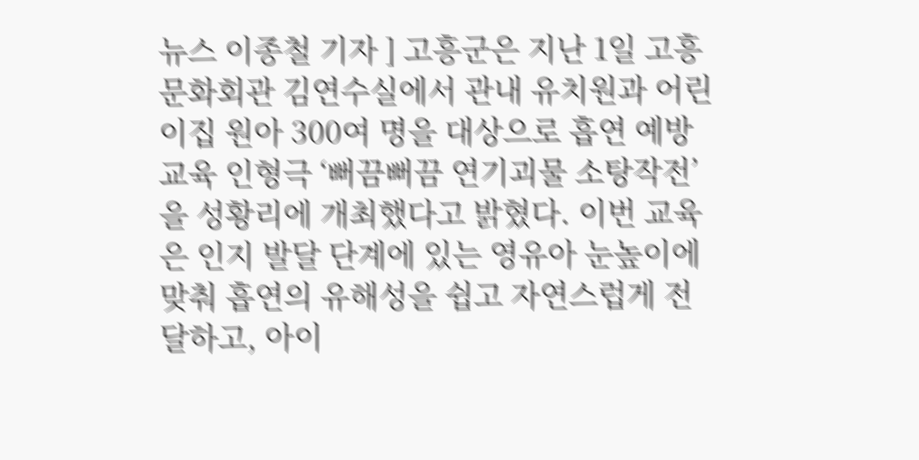뉴스 이종철 기자 ] 고흥군은 지난 1일 고흥문화회관 김연수실에서 관내 유치원과 어린이집 원아 300여 명을 대상으로 흡연 예방 교육 인형극 ‘뻐끔뻐끔 연기괴물 소탕작전’을 성황리에 개최했다고 밝혔다. 이번 교육은 인지 발달 단계에 있는 영유아 눈높이에 맞춰 흡연의 유해성을 쉽고 자연스럽게 전달하고, 아이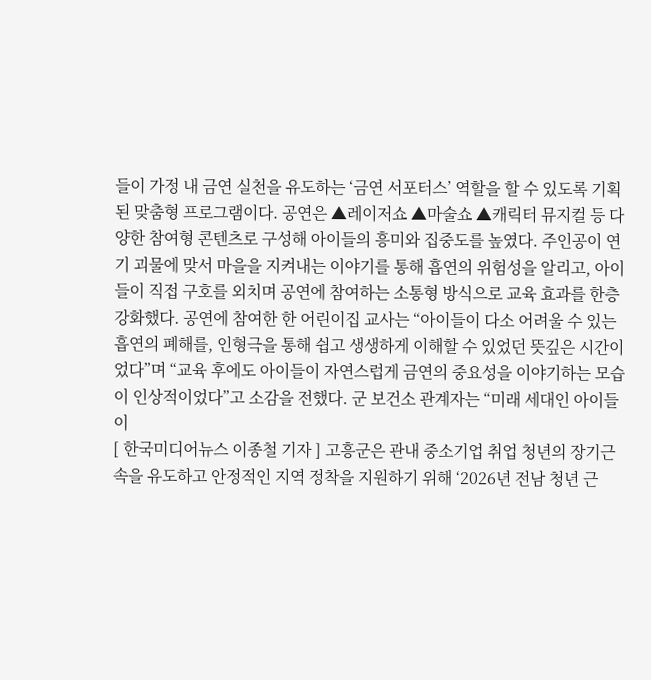들이 가정 내 금연 실천을 유도하는 ‘금연 서포터스’ 역할을 할 수 있도록 기획된 맞춤형 프로그램이다. 공연은 ▲레이저쇼 ▲마술쇼 ▲캐릭터 뮤지컬 등 다양한 참여형 콘텐츠로 구성해 아이들의 흥미와 집중도를 높였다. 주인공이 연기 괴물에 맞서 마을을 지켜내는 이야기를 통해 흡연의 위험성을 알리고, 아이들이 직접 구호를 외치며 공연에 참여하는 소통형 방식으로 교육 효과를 한층 강화했다. 공연에 참여한 한 어린이집 교사는 “아이들이 다소 어려울 수 있는 흡연의 폐해를, 인형극을 통해 쉽고 생생하게 이해할 수 있었던 뜻깊은 시간이었다”며 “교육 후에도 아이들이 자연스럽게 금연의 중요성을 이야기하는 모습이 인상적이었다”고 소감을 전했다. 군 보건소 관계자는 “미래 세대인 아이들이
[ 한국미디어뉴스 이종철 기자 ] 고흥군은 관내 중소기업 취업 청년의 장기근속을 유도하고 안정적인 지역 정착을 지원하기 위해 ‘2026년 전남 청년 근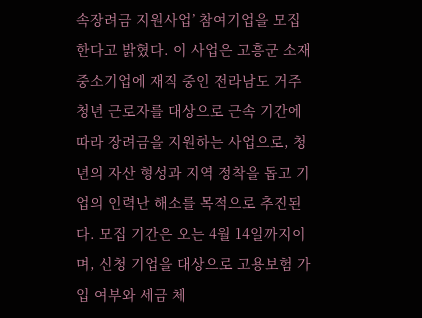속장려금 지원사업’ 참여기업을 모집한다고 밝혔다. 이 사업은 고흥군 소재 중소기업에 재직 중인 전라남도 거주 청년 근로자를 대상으로 근속 기간에 따라 장려금을 지원하는 사업으로, 청년의 자산 형성과 지역 정착을 돕고 기업의 인력난 해소를 목적으로 추진된다. 모집 기간은 오는 4월 14일까지이며, 신청 기업을 대상으로 고용보험 가입 여부와 세금 체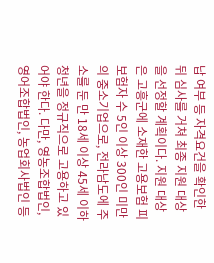납 여부 등 자격요건을 확인한 뒤 심사를 거쳐 최종 지원 대상을 선정할 계획이다. 지원 대상은 고흥군에 소재한 고용보험 피보험자 수 5인 이상 300인 미만의 중소기업으로, 전라남도에 주소를 둔 만 18세 이상 45세 이하 청년을 정규직으로 고용하고 있어야 한다. 다만, 영농조합법인, 영어조합법인, 농업회사법인 등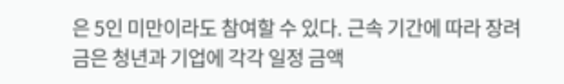은 5인 미만이라도 참여할 수 있다. 근속 기간에 따라 장려금은 청년과 기업에 각각 일정 금액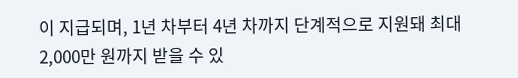이 지급되며, 1년 차부터 4년 차까지 단계적으로 지원돼 최대 2,000만 원까지 받을 수 있